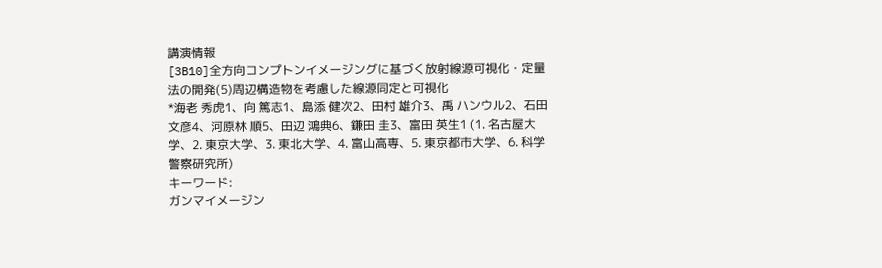講演情報
[3B10]全方向コンプトンイメージングに基づく放射線源可視化・定量法の開発(5)周辺構造物を考慮した線源同定と可視化
*海老 秀虎1、向 篤志1、島添 健次2、田村 雄介3、禹 ハンウル2、石田 文彦4、河原林 順5、田辺 鴻典6、鎌田 圭3、富田 英生1 (1. 名古屋大学、2. 東京大学、3. 東北大学、4. 富山高専、5. 東京都市大学、6. 科学警察研究所)
キーワード:
ガンマイメージン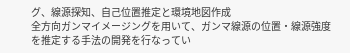グ、線源探知、自己位置推定と環境地図作成
全方向ガンマイメージングを用いて、ガンマ線源の位置・線源強度を推定する手法の開発を行なってい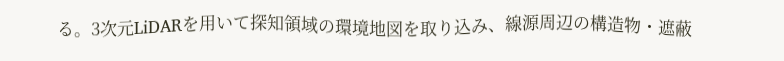る。3次元LiDARを用いて探知領域の環境地図を取り込み、線源周辺の構造物・遮蔽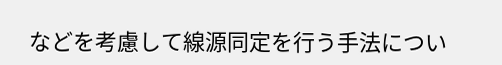などを考慮して線源同定を行う手法につい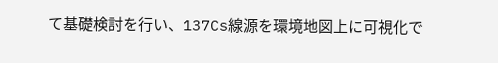て基礎検討を行い、137Cs線源を環境地図上に可視化で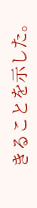きることを示した。